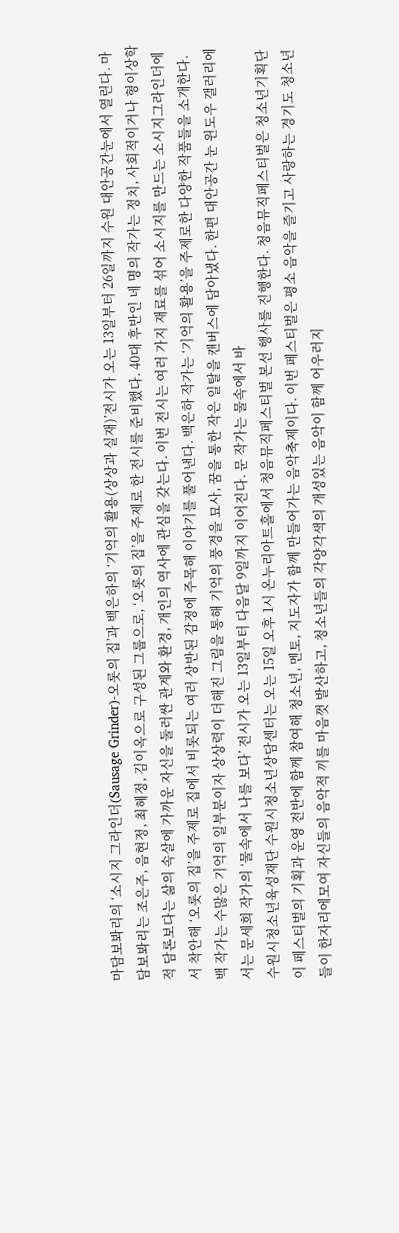마담보봐리의 ‘소시지 그라인더(Sausage Grinder)-오롯의 집’과 백은하의 ‘기억의 활용(상상과 실재)’전시가 오는 13일부터 26일까지 수원 대안공간눈에서 열린다. 마담보봐리는 조은주, 음현정, 최혜정, 김이옥으로 구성된 그룹으로, ‘오롯의 집’을 주제로 한 전시를 준비했다. 40대 후반인 네 명의 작가는 정치, 사회적이거나 형이상학적 담론보다는 삶의 속살에 가까운 자신을 둘러싼 관계와 환경, 개인의 역사에 관심을 갖는다. 이번 전시는 여러 가지 재료를 섞어 소시지를 만드는 소시지그라인더에서 착안해 ‘오롯의 집’을 주제로 집에서 비롯되는 여러 상반된 감정에 주목해 이야기를 풀어낸다. 백은하 작가는 ‘기억의 활용’을 주제로한 다양한 작품들을 소개한다. 백 작가는 수많은 기억의 일부분이자 상상력이 더해진 그림을 통해 기억의 풍경을 묘사, 꿈을 통한 작은 일탈을 캔버스에 담아냈다. 한편 대안공간 눈 윈도우 갤러리에서는 문세희 작가의 ‘물속에서 나를 보다’ 전시가 오는 13일부터 다음달 9일까지 이어진다. 문 작가는 물속에서 바
수원시청소년육성재단 수원시청소년상담센터는 오는 15일 오후 1시 온누리아트홀에서 청음뮤직페스티벌 본선 행사를 진행한다. 청음뮤직페스티벌은 청소년기획단이 페스티벌의 기획과 운영 전반에 함께 참여해 청소년, 멘토, 지도자가 함께 만들어가는 음악축제이다. 이번 페스티벌은 평소 음악을 즐기고 사랑하는 경기도 청소년들이 한자리에모여 자신들의 음악적 끼를 마음껏 발산하고, 청소년들의 각양각색의 개성있는 음악이 함께 어우러지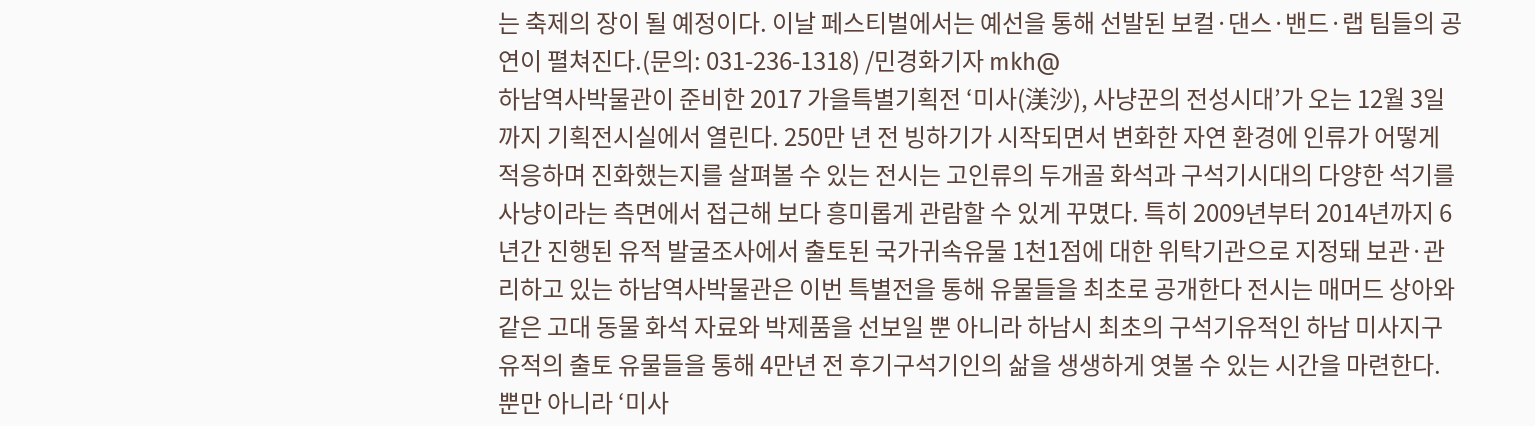는 축제의 장이 될 예정이다. 이날 페스티벌에서는 예선을 통해 선발된 보컬·댄스·밴드·랩 팀들의 공연이 펼쳐진다.(문의: 031-236-1318) /민경화기자 mkh@
하남역사박물관이 준비한 2017 가을특별기획전 ‘미사(渼沙), 사냥꾼의 전성시대’가 오는 12월 3일까지 기획전시실에서 열린다. 250만 년 전 빙하기가 시작되면서 변화한 자연 환경에 인류가 어떻게 적응하며 진화했는지를 살펴볼 수 있는 전시는 고인류의 두개골 화석과 구석기시대의 다양한 석기를 사냥이라는 측면에서 접근해 보다 흥미롭게 관람할 수 있게 꾸몄다. 특히 2009년부터 2014년까지 6년간 진행된 유적 발굴조사에서 출토된 국가귀속유물 1천1점에 대한 위탁기관으로 지정돼 보관·관리하고 있는 하남역사박물관은 이번 특별전을 통해 유물들을 최초로 공개한다 전시는 매머드 상아와 같은 고대 동물 화석 자료와 박제품을 선보일 뿐 아니라 하남시 최초의 구석기유적인 하남 미사지구 유적의 출토 유물들을 통해 4만년 전 후기구석기인의 삶을 생생하게 엿볼 수 있는 시간을 마련한다. 뿐만 아니라 ‘미사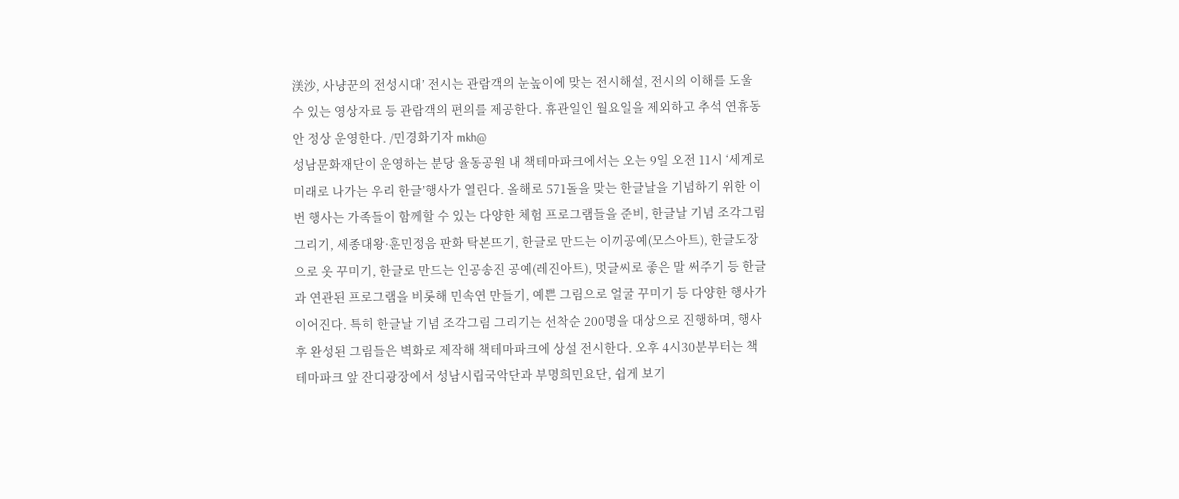渼沙, 사냥꾼의 전성시대’ 전시는 관람객의 눈높이에 맞는 전시해설, 전시의 이해를 도울 수 있는 영상자료 등 관람객의 편의를 제공한다. 휴관일인 월요일을 제외하고 추석 연휴동안 정상 운영한다. /민경화기자 mkh@
성남문화재단이 운영하는 분당 율동공원 내 책테마파크에서는 오는 9일 오전 11시 ‘세계로 미래로 나가는 우리 한글’행사가 열린다. 올해로 571돌을 맞는 한글날을 기념하기 위한 이번 행사는 가족들이 함께할 수 있는 다양한 체험 프로그램들을 준비, 한글날 기념 조각그림 그리기, 세종대왕·훈민정음 판화 탁본뜨기, 한글로 만드는 이끼공예(모스아트), 한글도장으로 옷 꾸미기, 한글로 만드는 인공송진 공예(레진아트), 멋글씨로 좋은 말 써주기 등 한글과 연관된 프로그램을 비롯해 민속연 만들기, 예쁜 그림으로 얼굴 꾸미기 등 다양한 행사가 이어진다. 특히 한글날 기념 조각그림 그리기는 선착순 200명을 대상으로 진행하며, 행사 후 완성된 그림들은 벽화로 제작해 책테마파크에 상설 전시한다. 오후 4시30분부터는 책테마파크 앞 잔디광장에서 성남시립국악단과 부명희민요단, 쉽게 보기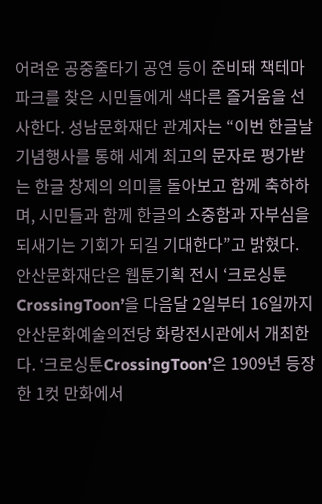어려운 공중줄타기 공연 등이 준비돼 책테마파크를 찾은 시민들에게 색다른 즐거움을 선사한다. 성남문화재단 관계자는 “이번 한글날 기념행사를 통해 세계 최고의 문자로 평가받는 한글 창제의 의미를 돌아보고 함께 축하하며, 시민들과 함께 한글의 소중함과 자부심을 되새기는 기회가 되길 기대한다”고 밝혔다.
안산문화재단은 웹툰기획 전시 ‘크로싱툰CrossingToon’을 다음달 2일부터 16일까지 안산문화예술의전당 화랑전시관에서 개최한다. ‘크로싱툰CrossingToon’은 1909년 등장한 1컷 만화에서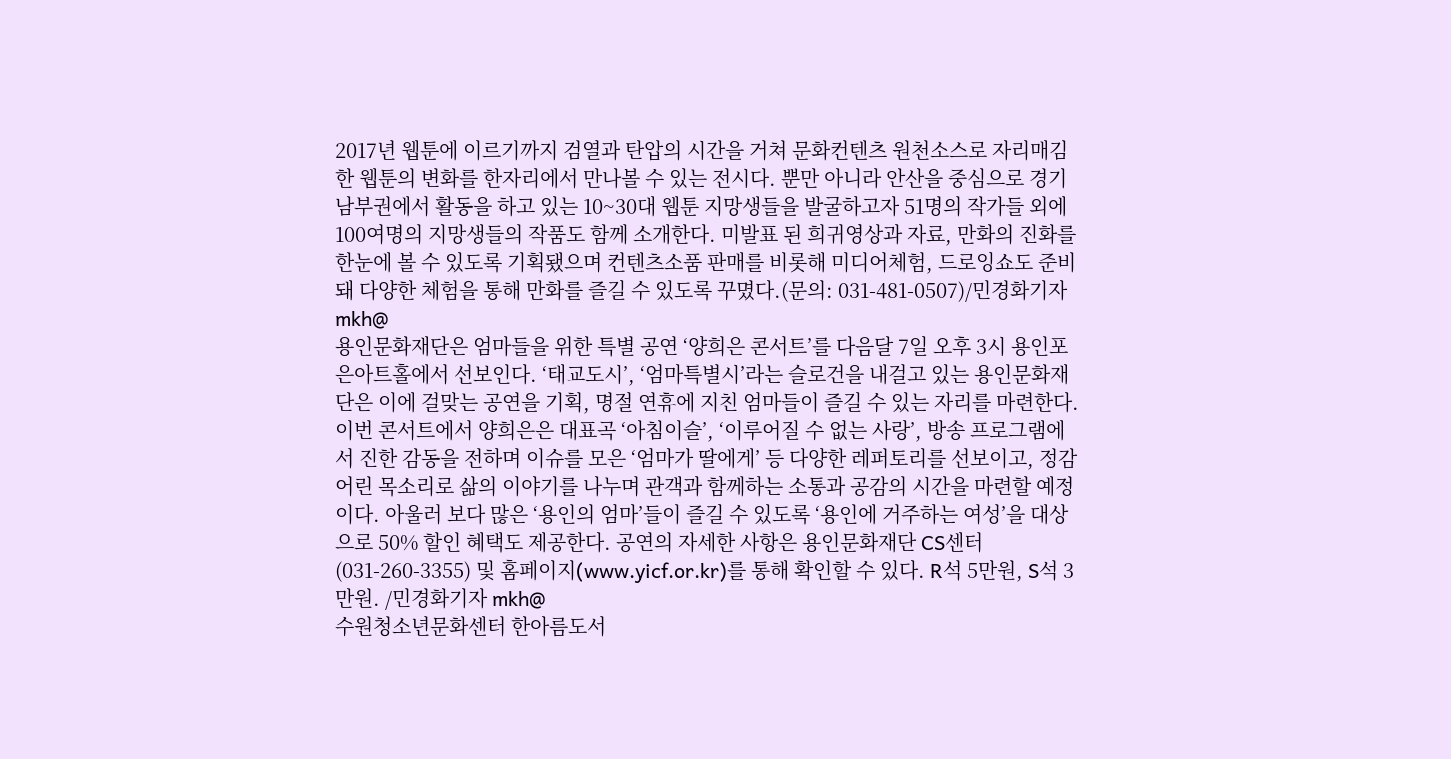2017년 웹툰에 이르기까지 검열과 탄압의 시간을 거쳐 문화컨텐츠 원천소스로 자리매김한 웹툰의 변화를 한자리에서 만나볼 수 있는 전시다. 뿐만 아니라 안산을 중심으로 경기남부권에서 활동을 하고 있는 10~30대 웹툰 지망생들을 발굴하고자 51명의 작가들 외에 100여명의 지망생들의 작품도 함께 소개한다. 미발표 된 희귀영상과 자료, 만화의 진화를 한눈에 볼 수 있도록 기획됐으며 컨텐츠소품 판매를 비롯해 미디어체험, 드로잉쇼도 준비돼 다양한 체험을 통해 만화를 즐길 수 있도록 꾸몄다.(문의: 031-481-0507)/민경화기자 mkh@
용인문화재단은 엄마들을 위한 특별 공연 ‘양희은 콘서트’를 다음달 7일 오후 3시 용인포은아트홀에서 선보인다. ‘태교도시’, ‘엄마특별시’라는 슬로건을 내걸고 있는 용인문화재단은 이에 걸맞는 공연을 기획, 명절 연휴에 지친 엄마들이 즐길 수 있는 자리를 마련한다. 이번 콘서트에서 양희은은 대표곡 ‘아침이슬’, ‘이루어질 수 없는 사랑’, 방송 프로그램에서 진한 감동을 전하며 이슈를 모은 ‘엄마가 딸에게’ 등 다양한 레퍼토리를 선보이고, 정감어린 목소리로 삶의 이야기를 나누며 관객과 함께하는 소통과 공감의 시간을 마련할 예정이다. 아울러 보다 많은 ‘용인의 엄마’들이 즐길 수 있도록 ‘용인에 거주하는 여성’을 대상으로 50% 할인 혜택도 제공한다. 공연의 자세한 사항은 용인문화재단 CS센터(031-260-3355) 및 홈페이지(www.yicf.or.kr)를 통해 확인할 수 있다. R석 5만원, S석 3만원. /민경화기자 mkh@
수원청소년문화센터 한아름도서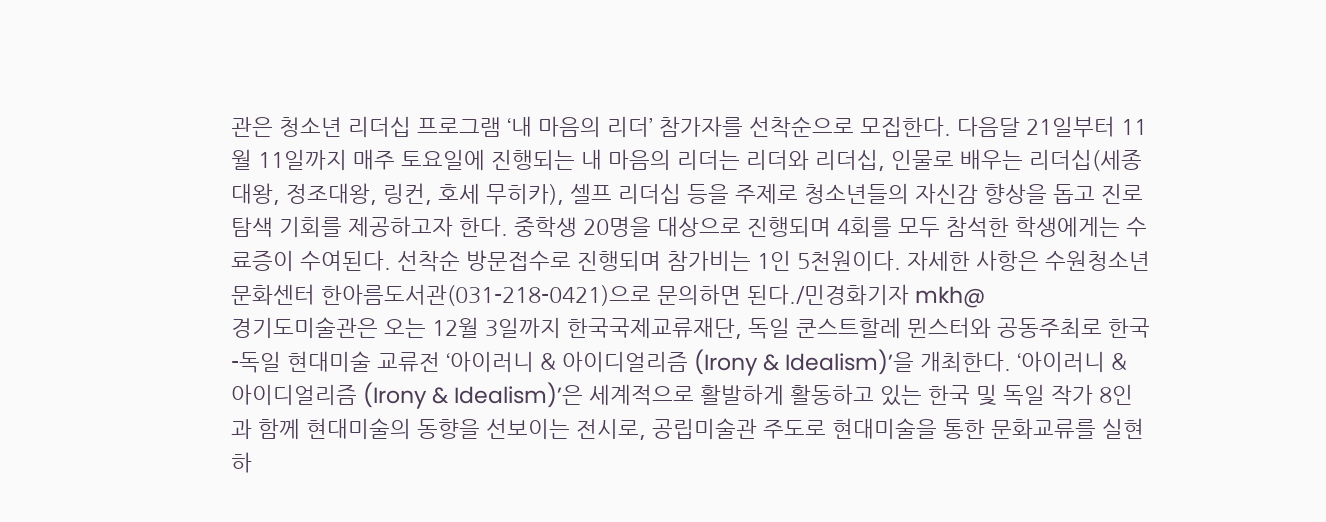관은 청소년 리더십 프로그램 ‘내 마음의 리더’ 참가자를 선착순으로 모집한다. 다음달 21일부터 11월 11일까지 매주 토요일에 진행되는 내 마음의 리더는 리더와 리더십, 인물로 배우는 리더십(세종대왕, 정조대왕, 링컨, 호세 무히카), 셀프 리더십 등을 주제로 청소년들의 자신감 향상을 돕고 진로탐색 기회를 제공하고자 한다. 중학생 20명을 대상으로 진행되며 4회를 모두 참석한 학생에게는 수료증이 수여된다. 선착순 방문접수로 진행되며 참가비는 1인 5천원이다. 자세한 사항은 수원청소년문화센터 한아름도서관(031-218-0421)으로 문의하면 된다./민경화기자 mkh@
경기도미술관은 오는 12월 3일까지 한국국제교류재단, 독일 쿤스트할레 뮌스터와 공동주최로 한국-독일 현대미술 교류전 ‘아이러니 & 아이디얼리즘 (Irony & Idealism)’을 개최한다. ‘아이러니 & 아이디얼리즘 (Irony & Idealism)’은 세계적으로 활발하게 활동하고 있는 한국 및 독일 작가 8인과 함께 현대미술의 동향을 선보이는 전시로, 공립미술관 주도로 현대미술을 통한 문화교류를 실현하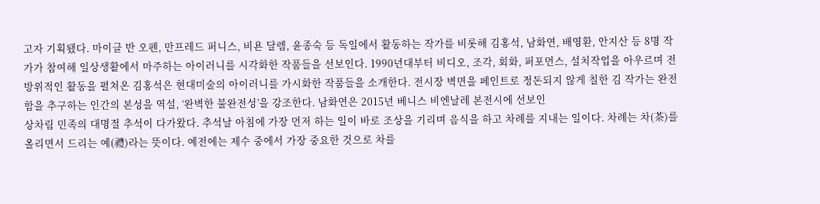고자 기획됐다. 마이클 반 오펜, 만프레드 퍼니스, 비욘 달렘, 윤종숙 등 독일에서 활동하는 작가를 비롯해 김홍석, 남화연, 배영환, 안지산 등 8명 작가가 참여해 일상생활에서 마주하는 아이러니를 시각화한 작품들을 선보인다. 1990년대부터 비디오, 조각, 회화, 퍼포먼스, 설치작업을 아우르며 전방위적인 활동을 펼쳐온 김홍석은 현대미술의 아이러니를 가시화한 작품들을 소개한다. 전시장 벽면을 페인트로 정돈되지 않게 칠한 김 작가는 완전함을 추구하는 인간의 본성을 역설, ‘완벽한 불완전성’을 강조한다. 남화연은 2015년 베니스 비엔날레 본전시에 선보인
상차림 민족의 대명절 추석이 다가왔다. 추석날 아침에 가장 먼저 하는 일이 바로 조상을 기리며 음식을 하고 차례를 지내는 일이다. 차례는 차(茶)를 올리면서 드리는 예(禮)라는 뜻이다. 예전에는 제수 중에서 가장 중요한 것으로 차를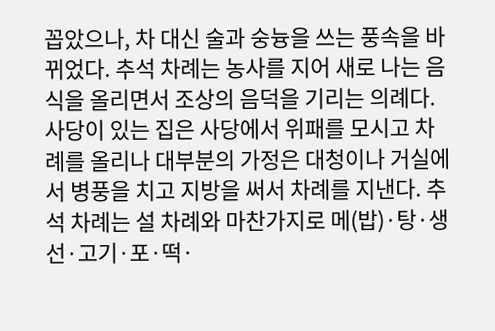꼽았으나, 차 대신 술과 숭늉을 쓰는 풍속을 바뀌었다. 추석 차례는 농사를 지어 새로 나는 음식을 올리면서 조상의 음덕을 기리는 의례다. 사당이 있는 집은 사당에서 위패를 모시고 차례를 올리나 대부분의 가정은 대청이나 거실에서 병풍을 치고 지방을 써서 차례를 지낸다. 추석 차례는 설 차례와 마찬가지로 메(밥)·탕·생선·고기·포·떡·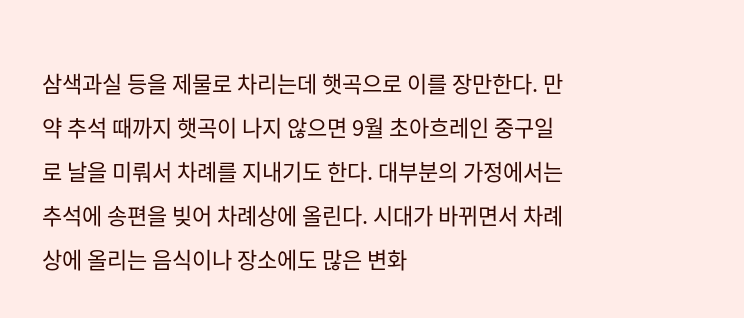삼색과실 등을 제물로 차리는데 햇곡으로 이를 장만한다. 만약 추석 때까지 햇곡이 나지 않으면 9월 초아흐레인 중구일로 날을 미뤄서 차례를 지내기도 한다. 대부분의 가정에서는 추석에 송편을 빚어 차례상에 올린다. 시대가 바뀌면서 차례상에 올리는 음식이나 장소에도 많은 변화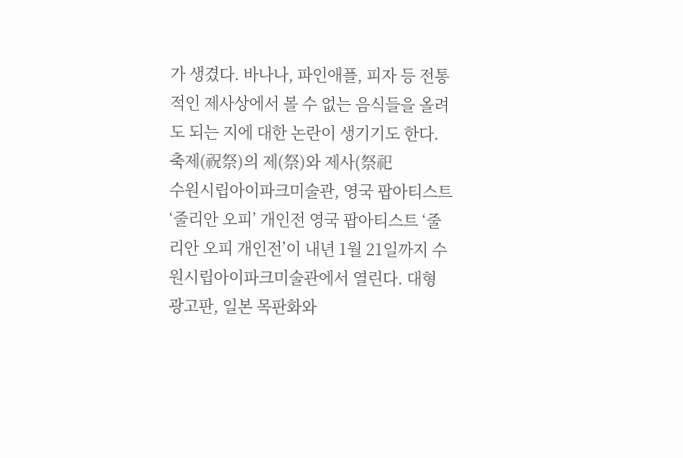가 생겼다. 바나나, 파인애플, 피자 등 전통적인 제사상에서 볼 수 없는 음식들을 올려도 되는 지에 대한 논란이 생기기도 한다. 축제(祝祭)의 제(祭)와 제사(祭祀
수원시립아이파크미술관, 영국 팝아티스트 ‘줄리안 오피’ 개인전 영국 팝아티스트 ‘줄리안 오피 개인전’이 내년 1월 21일까지 수원시립아이파크미술관에서 열린다. 대형 광고판, 일본 목판화와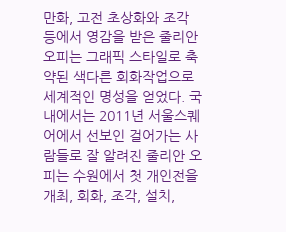만화, 고전 초상화와 조각 등에서 영감을 받은 줄리안 오피는 그래픽 스타일로 축약된 색다른 회화작업으로 세계적인 명성을 얻었다. 국내에서는 2011년 서울스퀘어에서 선보인 걸어가는 사람들로 잘 알려진 줄리안 오피는 수원에서 첫 개인전을 개최, 회화, 조각, 설치,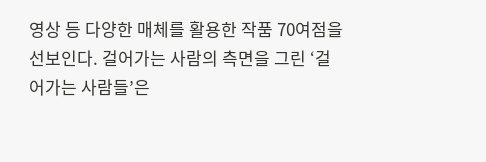영상 등 다양한 매체를 활용한 작품 70여점을 선보인다. 걸어가는 사람의 측면을 그린 ‘걸어가는 사람들’은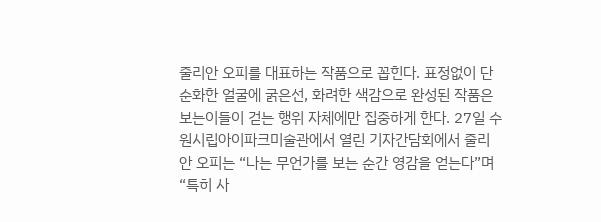줄리안 오피를 대표하는 작품으로 꼽힌다. 표정없이 단순화한 얼굴에 굵은선, 화려한 색감으로 완성된 작품은 보는이들이 걷는 행위 자체에만 집중하게 한다. 27일 수원시립아이파크미술관에서 열린 기자간담회에서 줄리안 오피는 “나는 무언가를 보는 순간 영감을 얻는다”며 “특히 사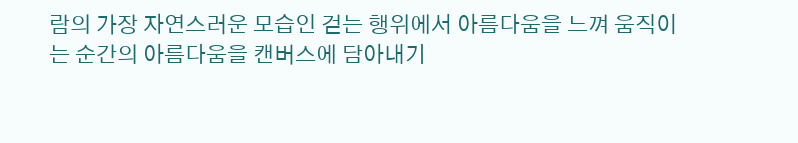람의 가장 자연스러운 모습인 걷는 행위에서 아름다움을 느껴 움직이는 순간의 아름다움을 캔버스에 담아내기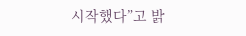시작했다”고 밝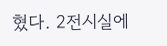혔다. 2전시실에